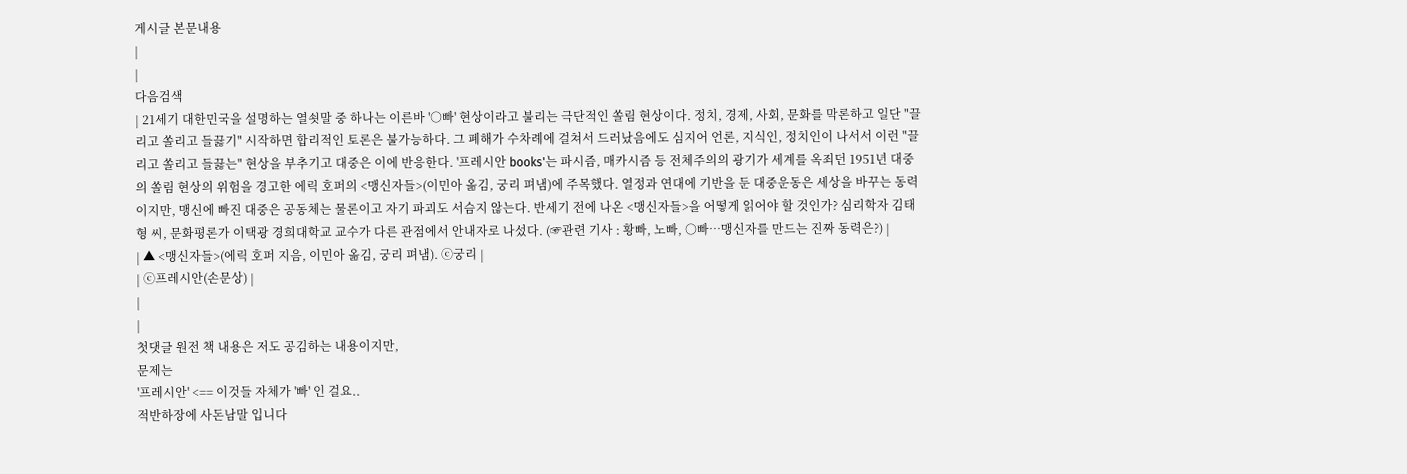게시글 본문내용
|
|
다음검색
| 21세기 대한민국을 설명하는 열쇳말 중 하나는 이른바 '○빠' 현상이라고 불리는 극단적인 쏠림 현상이다. 정치, 경제, 사회, 문화를 막론하고 일단 "끌리고 쏠리고 들끓기" 시작하면 합리적인 토론은 불가능하다. 그 폐해가 수차례에 걸쳐서 드러났음에도 심지어 언론, 지식인, 정치인이 나서서 이런 "끌리고 쏠리고 들끓는" 현상을 부추기고 대중은 이에 반응한다. '프레시안 books'는 파시즘, 매카시즘 등 전체주의의 광기가 세계를 옥죄던 1951년 대중의 쏠림 현상의 위험을 경고한 에릭 호퍼의 <맹신자들>(이민아 옮김, 궁리 펴냄)에 주목했다. 열정과 연대에 기반을 둔 대중운동은 세상을 바꾸는 동력이지만, 맹신에 빠진 대중은 공동체는 물론이고 자기 파괴도 서슴지 않는다. 반세기 전에 나온 <맹신자들>을 어떻게 읽어야 할 것인가? 심리학자 김태형 씨, 문화평론가 이택광 경희대학교 교수가 다른 관점에서 안내자로 나섰다. (☞관련 기사 : 황빠, 노빠, ○빠…맹신자를 만드는 진짜 동력은?) |
| ▲ <맹신자들>(에릭 호퍼 지음, 이민아 옮김, 궁리 펴냄). ⓒ궁리 |
| ⓒ프레시안(손문상) |
|
|
첫댓글 원전 책 내용은 저도 공김하는 내용이지만,
문제는
'프레시안' <== 이것들 자체가 '빠' 인 걸요..
적반하장에 사돈남말 입니다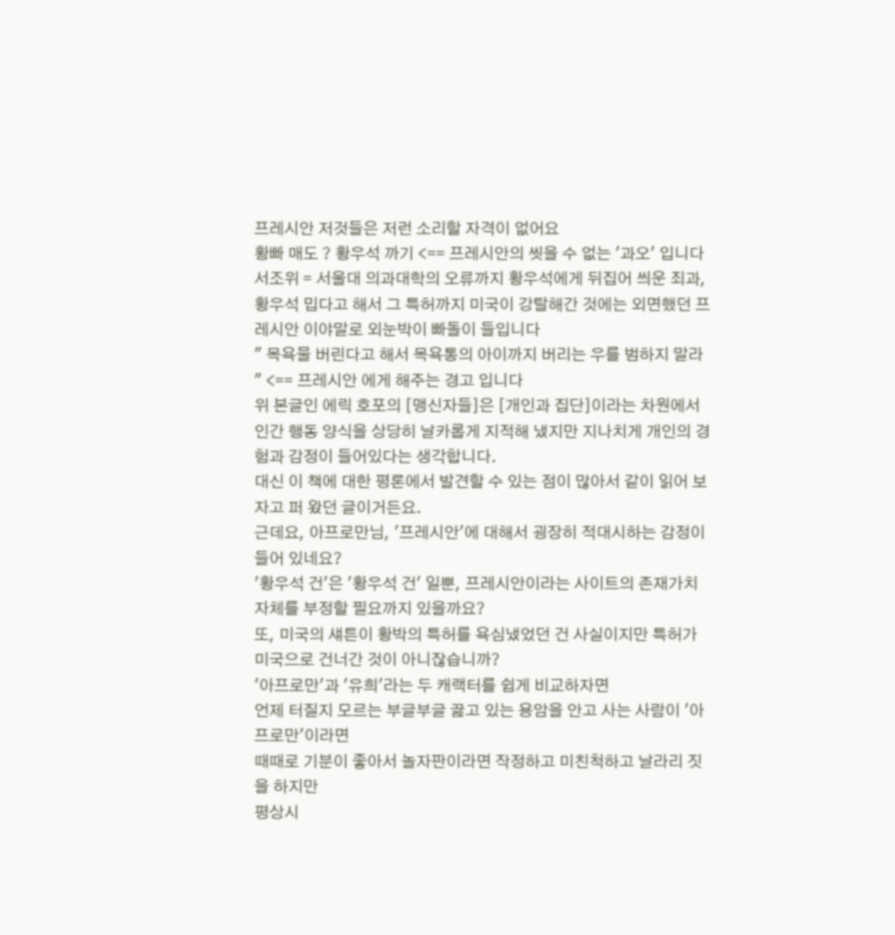프레시안 저것들은 저런 소리할 자격이 없어요
황빠 매도 ? 황우석 까기 <== 프레시안의 씻을 수 없는 '과오' 입니다
서조위 = 서울대 의과대학의 오류까지 황우석에게 뒤집어 씌운 죄과,
황우석 밉다고 해서 그 특허까지 미국이 강탈해간 것에는 외면했던 프레시안 이야말로 외눈박이 빠돌이 들입니다
" 목욕물 버린다고 해서 목욕통의 아이까지 버리는 우를 범하지 말라 " <== 프레시안 에게 해주는 경고 입니다
위 본글인 에릭 호포의 [맹신자들]은 [개인과 집단]이라는 차원에서 인간 행동 양식을 상당히 날카롭게 지적해 냈지만 지나치게 개인의 경험과 감정이 들어있다는 생각합니다.
대신 이 책에 대한 평론에서 발견할 수 있는 점이 많아서 같이 읽어 보자고 퍼 왔던 글이거든요.
근데요, 아프로만님, '프레시안'에 대해서 굉장히 적대시하는 감정이 들어 있네요?
'황우석 건'은 '황우석 건' 일뿐, 프레시안이라는 사이트의 존재가치 자체를 부정할 필요까지 있을까요?
또, 미국의 섀튼이 황박의 특허를 욕심냈었던 건 사실이지만 특허가 미국으로 건너간 것이 아니잖습니까?
'아프로만'과 '유희'라는 두 캐랙터를 쉽게 비교하자면
언제 터질지 모르는 부글부글 끓고 있는 용암을 안고 사는 사람이 '아프로만'이라면
때때로 기분이 좋아서 놀자판이라면 작정하고 미친척하고 날라리 짓을 하지만
평상시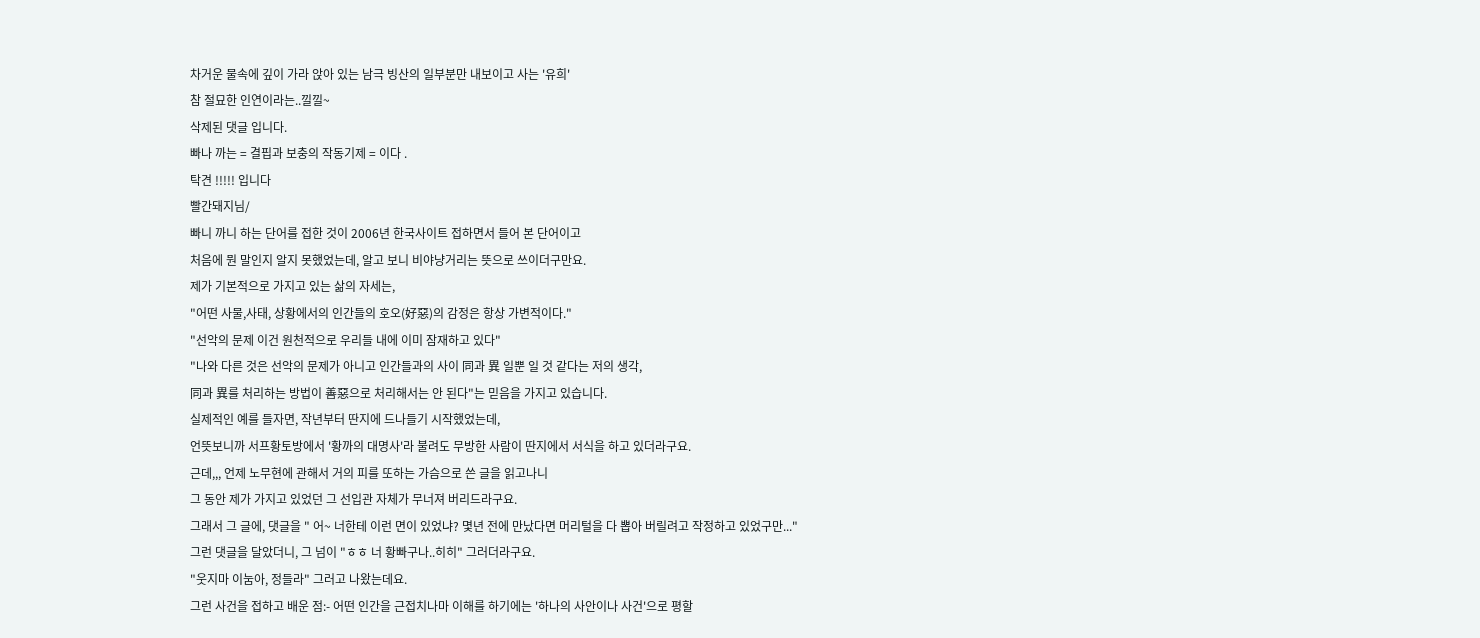차거운 물속에 깊이 가라 앉아 있는 남극 빙산의 일부분만 내보이고 사는 '유희'
참 절묘한 인연이라는..낄낄~
삭제된 댓글 입니다.
빠나 까는 = 결핍과 보충의 작동기제 = 이다 .
탁견 !!!!! 입니다
빨간돼지님/
빠니 까니 하는 단어를 접한 것이 2006년 한국사이트 접하면서 들어 본 단어이고
처음에 뭔 말인지 알지 못했었는데, 알고 보니 비야냥거리는 뜻으로 쓰이더구만요.
제가 기본적으로 가지고 있는 삶의 자세는,
"어떤 사물,사태, 상황에서의 인간들의 호오(好惡)의 감정은 항상 가변적이다."
"선악의 문제 이건 원천적으로 우리들 내에 이미 잠재하고 있다"
"나와 다른 것은 선악의 문제가 아니고 인간들과의 사이 同과 異 일뿐 일 것 같다는 저의 생각,
同과 異를 처리하는 방법이 善惡으로 처리해서는 안 된다"는 믿음을 가지고 있습니다.
실제적인 예를 들자면, 작년부터 딴지에 드나들기 시작했었는데,
언뜻보니까 서프황토방에서 '황까의 대명사'라 불려도 무방한 사람이 딴지에서 서식을 하고 있더라구요.
근데,,, 언제 노무현에 관해서 거의 피를 또하는 가슴으로 쓴 글을 읽고나니
그 동안 제가 가지고 있었던 그 선입관 자체가 무너져 버리드라구요.
그래서 그 글에, 댓글을 " 어~ 너한테 이런 면이 있었냐? 몇년 전에 만났다면 머리털을 다 뽑아 버릴려고 작정하고 있었구만..." 그런 댓글을 달았더니, 그 넘이 "ㅎㅎ 너 황빠구나..히히" 그러더라구요.
"웃지마 이눔아, 정들라" 그러고 나왔는데요.
그런 사건을 접하고 배운 점:- 어떤 인간을 근접치나마 이해를 하기에는 '하나의 사안이나 사건'으로 평할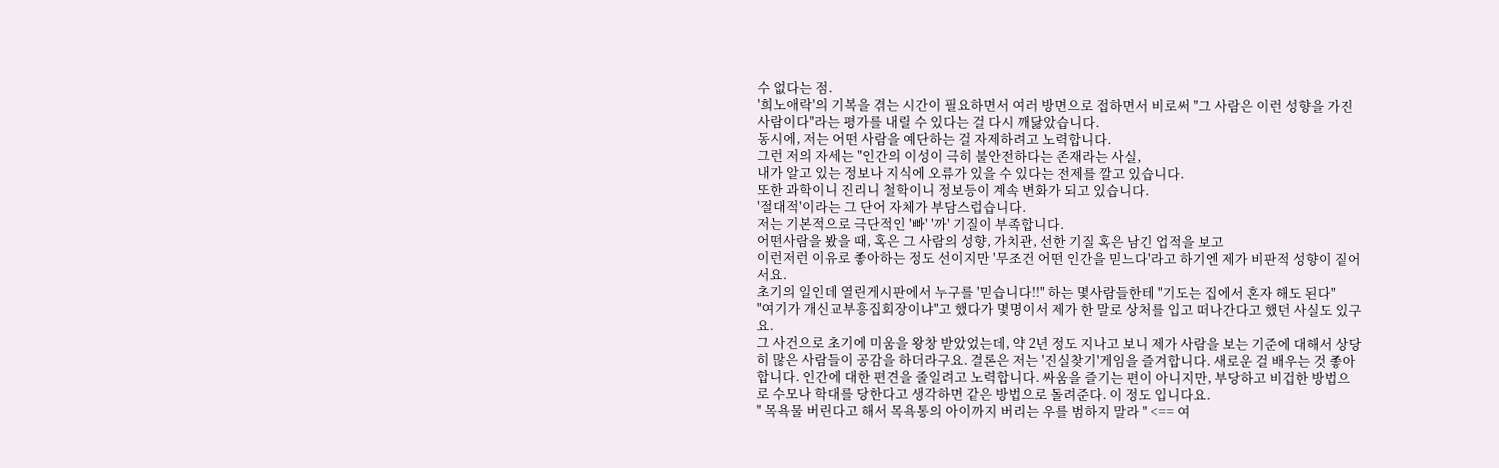수 없다는 점.
'희노애락'의 기복을 겪는 시간이 필요하면서 여러 방면으로 접하면서 비로써 "그 사람은 이런 성향을 가진 사람이다"라는 평가를 내릴 수 있다는 걸 다시 깨닳았습니다.
동시에, 저는 어떤 사람을 예단하는 걸 자제하려고 노력합니다.
그런 저의 자세는 "인간의 이성이 극히 불안전하다는 존재라는 사실,
내가 알고 있는 정보나 지식에 오류가 있을 수 있다는 전제를 깔고 있습니다.
또한 과학이니 진리니 철학이니 정보등이 계속 변화가 되고 있습니다.
'절대적'이라는 그 단어 자체가 부담스럽습니다.
저는 기본적으로 극단적인 '빠' '까' 기질이 부족합니다.
어떤사람을 봤을 때, 혹은 그 사람의 성향, 가치관, 선한 기질 혹은 남긴 업적을 보고
이런저런 이유로 좋아하는 정도 선이지만 '무조건 어떤 인간을 믿느다'라고 하기엔 제가 비판적 성향이 짙어서요.
초기의 일인데 열린게시판에서 누구를 '믿습니다!!" 하는 몇사람들한테 "기도는 집에서 혼자 해도 된다"
"여기가 개신교부흥집회장이냐"고 했다가 몇명이서 제가 한 말로 상처를 입고 떠나간다고 했던 사실도 있구요.
그 사건으로 초기에 미움을 왕창 받았었는데, 약 2년 정도 지나고 보니 제가 사람을 보는 기준에 대해서 상당히 많은 사람들이 공감을 하더라구요. 결론은 저는 '진실찾기'게임을 즐겨합니다. 새로운 걸 배우는 것 좋아합니다. 인간에 대한 편견을 줄일려고 노력합니다. 싸움을 즐기는 편이 아니지만, 부당하고 비겁한 방법으로 수모나 학대를 당한다고 생각하면 같은 방법으로 돌려준다. 이 정도 입니다요.
" 목욕물 버린다고 해서 목욕통의 아이까지 버리는 우를 범하지 말라 " <== 여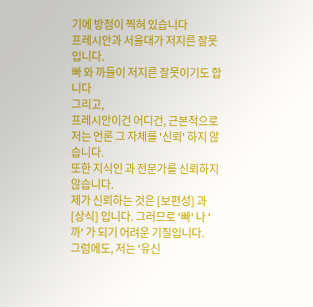기에 방점이 찍혀 있습니다
프레시안과 서울대가 저지른 잘못 입니다.
빠 와 까들이 저지른 잘못이기도 합니다
그리고,
프레시안이건 어디건, 근본적으로 저는 언론 그 자체를 '신뢰' 하지 않습니다.
또한 지식인 과 전문가를 신뢰하지 않습니다.
제가 신뢰하는 것은 [보편성] 과 [상식] 입니다. 그러므로 '빠' 나 '까' 가 되기 어려운 기질입니다.
그럼에도, 저는 '유신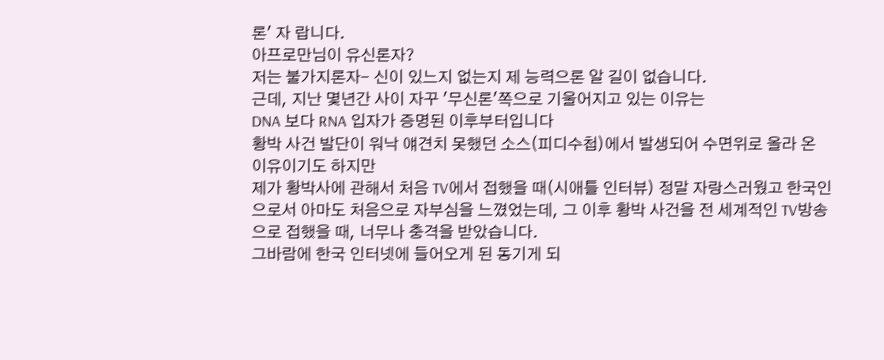론' 자 랍니다.
아프로만님이 유신론자?
저는 불가지론자- 신이 있느지 없는지 제 능력으론 알 길이 없습니다.
근데, 지난 몇년간 사이 자꾸 '무신론'쪽으로 기울어지고 있는 이유는
DNA 보다 RNA 입자가 증명된 이후부터입니다
황박 사건 발단이 워낙 얘견치 못했던 소스(피디수첩)에서 발생되어 수면위로 올라 온 이유이기도 하지만
제가 황박사에 관해서 처음 TV에서 접했을 때(시애틀 인터뷰) 정말 자랑스러웠고 한국인으로서 아마도 처음으로 자부심을 느꼈었는데, 그 이후 황박 사건을 전 세계적인 TV방송으로 접했을 때, 너무나 충격을 받았습니다.
그바람에 한국 인터넷에 들어오게 된 동기게 되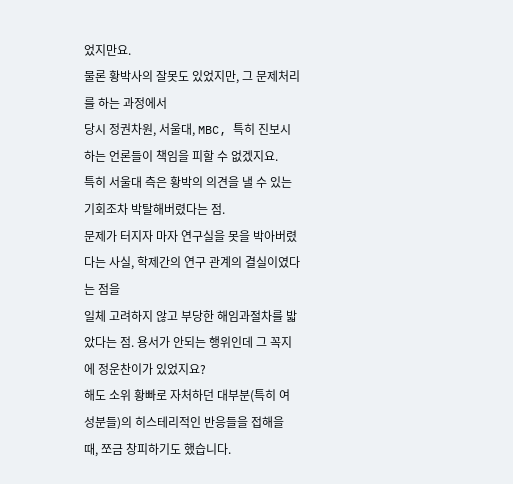었지만요.
물론 황박사의 잘못도 있었지만, 그 문제처리를 하는 과정에서
당시 정권차원, 서울대, MBC, 특히 진보시하는 언론들이 책임을 피할 수 없겠지요.
특히 서울대 측은 황박의 의견을 낼 수 있는 기회조차 박탈해버렸다는 점.
문제가 터지자 마자 연구실을 못을 박아버렸다는 사실, 학제간의 연구 관계의 결실이였다는 점을
일체 고려하지 않고 부당한 해임과절차를 밟았다는 점. 용서가 안되는 행위인데 그 꼭지에 정운찬이가 있었지요?
해도 소위 황빠로 자처하던 대부분(특히 여성분들)의 히스테리적인 반응들을 접해을 때, 쪼금 창피하기도 했습니다.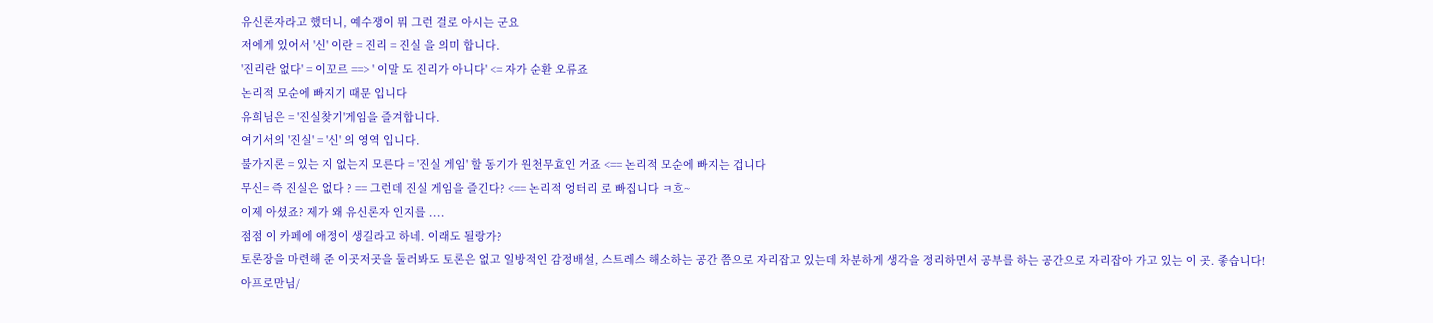유신론자라고 했더니, 예수쟁이 뭐 그런 걸로 아시는 군요
저에게 있어서 '신' 이란 = 진리 = 진실 을 의미 합니다.
'진리란 없다' = 이꼬르 ==> ' 이말 도 진리가 아니다' <= 자가 순환 오류죠
논리적 모순에 빠지기 때문 입니다
유희님은 = '진실찾기'게임을 즐겨합니다.
여기서의 '진실' = '신' 의 영역 입니다.
불가지론 = 있는 지 없는지 모른다 = '진실 게임' 할 동기가 원천무효인 거죠 <== 논리적 모순에 빠지는 겁니다
무신= 즉 진실은 없다 ? == 그런데 진실 게임을 즐긴다? <== 논리적 엉터리 로 빠집니다 ㅋ흐~
이제 아셨죠? 제가 왜 유신론자 인지를 ....
점점 이 카페에 애정이 생길라고 하네. 이래도 될랑가?
토론장을 마련해 준 이곳저곳을 둘러봐도 토론은 없고 일방적인 감정배설, 스트레스 해소하는 공간 쯤으로 자리잡고 있는데 차분하게 생각을 정리하면서 공부를 하는 공간으로 자리잡아 가고 있는 이 곳. 좋습니다!
아프로만님/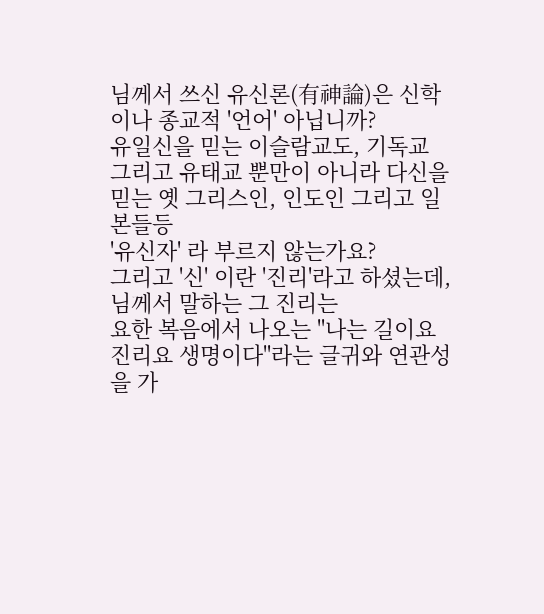님께서 쓰신 유신론(有神論)은 신학이나 종교적 '언어' 아닙니까?
유일신을 믿는 이슬람교도, 기독교 그리고 유태교 뿐만이 아니라 다신을 믿는 옛 그리스인, 인도인 그리고 일본들등
'유신자' 라 부르지 않는가요?
그리고 '신' 이란 '진리'라고 하셨는데, 님께서 말하는 그 진리는
요한 복음에서 나오는 "나는 길이요 진리요 생명이다"라는 글귀와 연관성을 가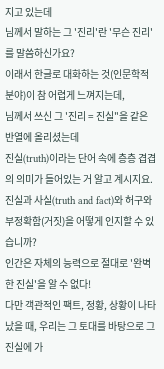지고 있는데
님께서 말하는 그 '진리'란 '무슨 진리'를 말씀하신가요?
이래서 한글로 대화하는 것(인문학적 분야)이 참 어렵게 느껴지는데,
님께서 쓰신 그 '진리 = 진실"을 같은 반열에 올리셨는데
진실(truth)이라는 단어 속에 층층 겹겹의 의미가 들어있는 거 알고 계시지요.
진실과 사실(truth and fact)와 허구와 부정확함(거짓)을 어떻게 인지할 수 있습니까?
인간은 자체의 능력으로 절대로 '완벽한 진실'을 알 수 없다!
다만 객관적인 팩트, 정황, 상황이 나타났을 때, 우리는 그 토대를 바탕으로 그 진실에 가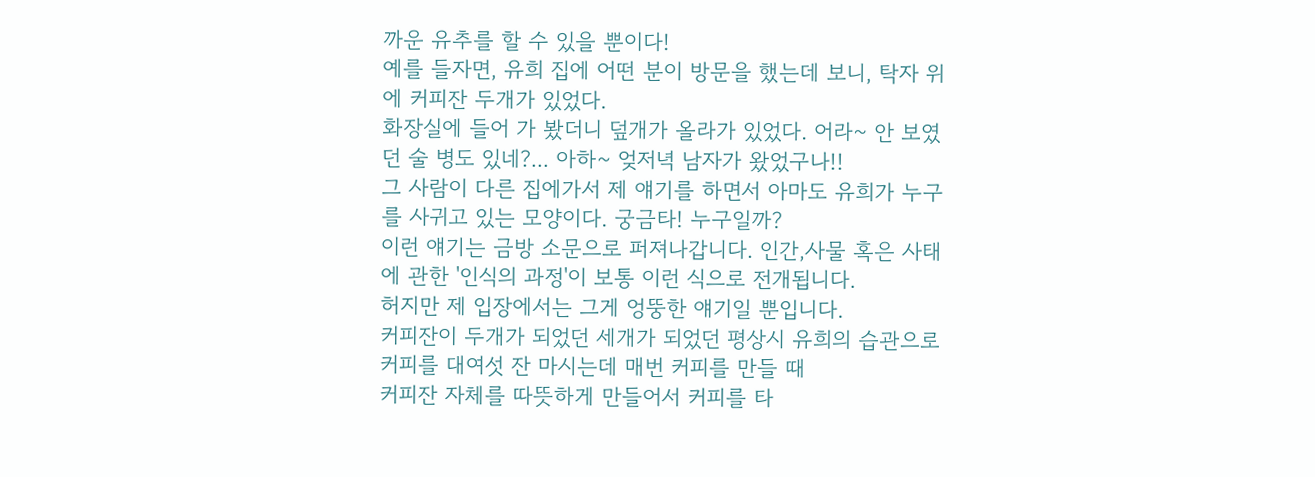까운 유추를 할 수 있을 뿐이다!
예를 들자면, 유희 집에 어떤 분이 방문을 했는데 보니, 탁자 위에 커피잔 두개가 있었다.
화장실에 들어 가 봤더니 덮개가 올라가 있었다. 어라~ 안 보였던 술 병도 있네?... 아하~ 엊저녁 남자가 왔었구나!!
그 사람이 다른 집에가서 제 얘기를 하면서 아마도 유희가 누구를 사귀고 있는 모양이다. 궁금타! 누구일까?
이런 얘기는 금방 소문으로 퍼져나갑니다. 인간,사물 혹은 사태에 관한 '인식의 과정'이 보통 이런 식으로 전개됩니다.
허지만 제 입장에서는 그게 엉뚱한 얘기일 뿐입니다.
커피잔이 두개가 되었던 세개가 되었던 평상시 유희의 습관으로 커피를 대여섯 잔 마시는데 매번 커피를 만들 때
커피잔 자체를 따뜻하게 만들어서 커피를 타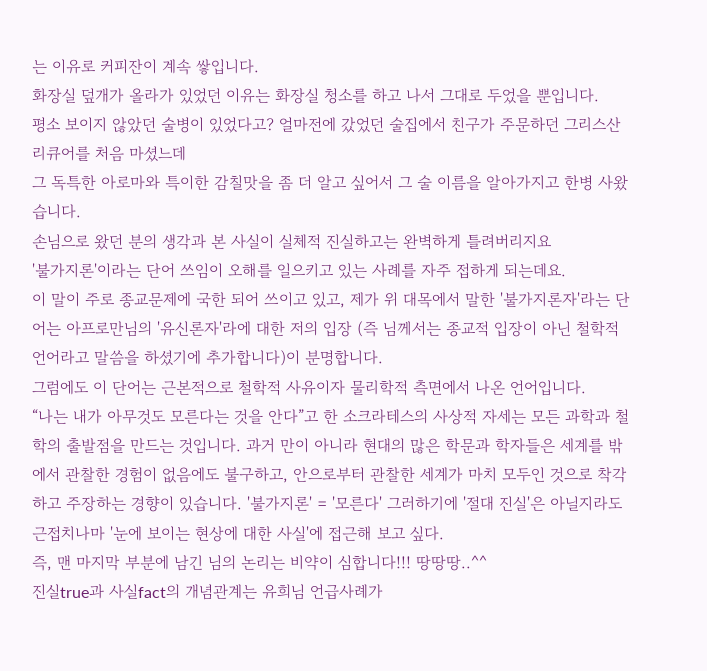는 이유로 커피잔이 계속 쌓입니다.
화장실 덮개가 올라가 있었던 이유는 화장실 청소를 하고 나서 그대로 두었을 뿐입니다.
평소 보이지 않았던 술병이 있었다고? 얼마전에 갔었던 술집에서 친구가 주문하던 그리스산 리큐어를 처음 마셨느데
그 독특한 아로마와 특이한 감칠맛을 좀 더 알고 싶어서 그 술 이름을 알아가지고 한병 사왔습니다.
손님으로 왔던 분의 생각과 본 사실이 실체적 진실하고는 완벽하게 틀려버리지요
'불가지론'이라는 단어 쓰임이 오해를 일으키고 있는 사례를 자주 접하게 되는데요.
이 말이 주로 종교문제에 국한 되어 쓰이고 있고, 제가 위 대목에서 말한 '불가지론자'라는 단어는 아프로만님의 '유신론자'라에 대한 저의 입장 (즉 님께서는 종교적 입장이 아닌 철학적 언어라고 말씀을 하셨기에 추가합니다)이 분명합니다.
그럼에도 이 단어는 근본적으로 철학적 사유이자 물리학적 측면에서 나온 언어입니다.
“나는 내가 아무것도 모른다는 것을 안다”고 한 소크라테스의 사상적 자세는 모든 과학과 철학의 출발점을 만드는 것입니다. 과거 만이 아니라 현대의 많은 학문과 학자들은 세계를 밖에서 관찰한 경험이 없음에도 불구하고, 안으로부터 관찰한 세계가 마치 모두인 것으로 착각하고 주장하는 경향이 있습니다. '불가지론' = '모른다' 그러하기에 '절대 진실'은 아닐지라도 근접치나마 '눈에 보이는 현상에 대한 사실'에 접근해 보고 싶다.
즉, 맨 마지막 부분에 남긴 님의 논리는 비약이 심합니다!!! 땅땅땅..^^
진실true과 사실fact의 개념관계는 유희님 언급사례가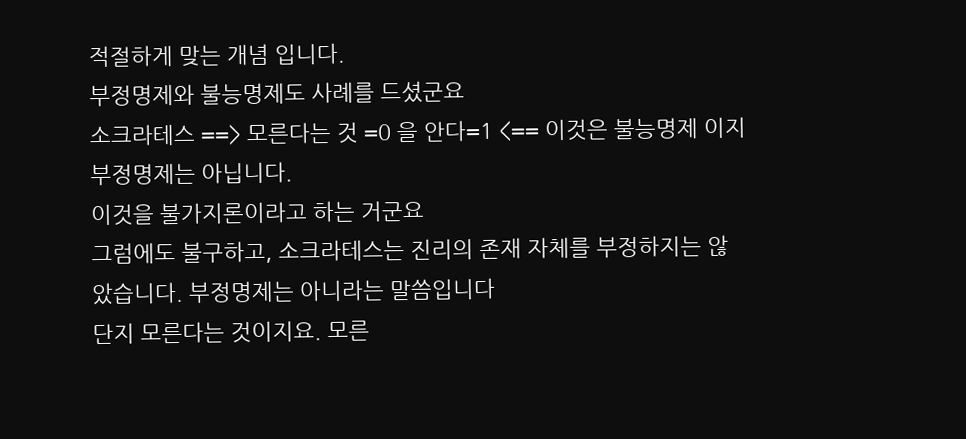적절하게 맞는 개념 입니다.
부정명제와 불능명제도 사례를 드셨군요
소크라테스 ==> 모른다는 것 =0 을 안다=1 <== 이것은 불능명제 이지 부정명제는 아닙니다.
이것을 불가지론이라고 하는 거군요
그럼에도 불구하고, 소크라테스는 진리의 존재 자체를 부정하지는 않았습니다. 부정명제는 아니라는 말씀입니다
단지 모른다는 것이지요. 모른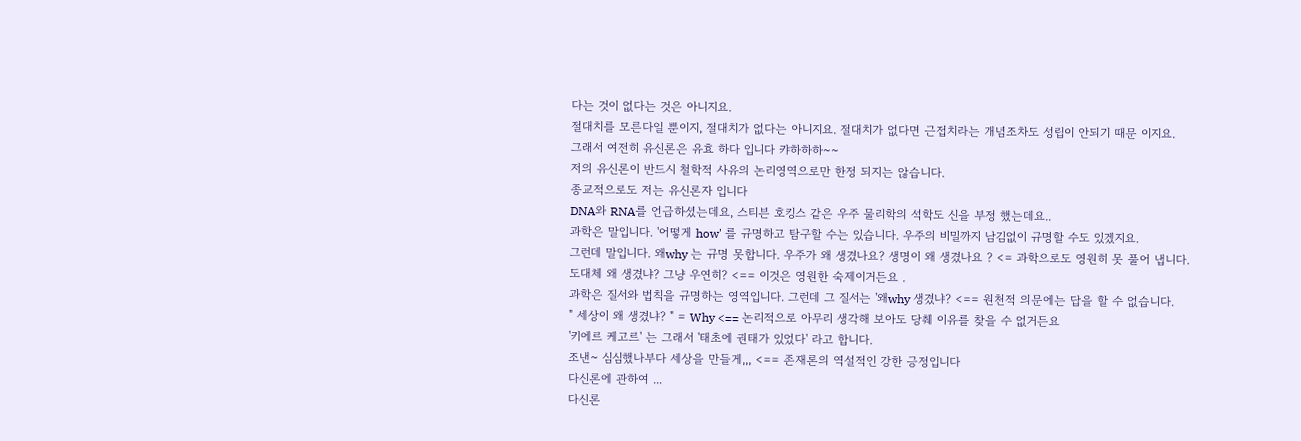다는 것이 없다는 것은 아니지요.
절대치를 모른다일 뿐이지, 절대치가 없다는 아니지요. 절대치가 없다면 근접치라는 개념조차도 성립이 안되기 때문 이지요.
그래서 여전히 유신론은 유효 하다 입니다 캬하하하~~
저의 유신론이 반드시 철학적 사유의 논리영역으로만 한정 되지는 않습니다.
종교적으로도 저는 유신론자 입니다
DNA와 RNA를 언급하셨는데요, 스티븐 호킹스 같은 우주 물리학의 석학도 신을 부정 했는데요..
과학은 말입니다. '어떻게 how' 를 규명하고 탐구할 수는 있습니다. 우주의 비밀까지 남김없이 규명할 수도 있겠지요.
그런데 말입니다. 왜why 는 규명 못합니다. 우주가 왜 생겼나요? 생명이 왜 생겼나요 ? <= 과학으로도 영원히 못 풀어 냅니다.
도대체 왜 생겼냐? 그냥 우연히? <== 이것은 영원한 숙제이거든요 .
과학은 질서와 법칙을 규명하는 영역입니다. 그런데 그 질서는 '왜why 생겼냐? <== 원천적 의문에는 답을 할 수 없습니다.
" 세상이 왜 생겼냐? " = Why <== 논리적으로 아무리 생각해 보아도 당췌 이유를 찾을 수 없거든요
'키에르 케고르' 는 그래서 '태초에 권태가 있었다' 라고 합니다.
조낸~ 심심했나부다 세상을 만들게,,, <== 존재론의 역설적인 강한 긍정입니다
다신론에 관하여 ...
다신론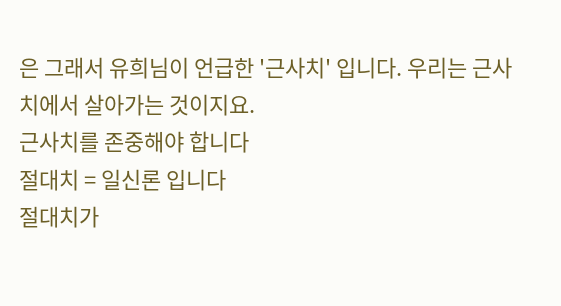은 그래서 유희님이 언급한 '근사치' 입니다. 우리는 근사치에서 살아가는 것이지요.
근사치를 존중해야 합니다
절대치 = 일신론 입니다
절대치가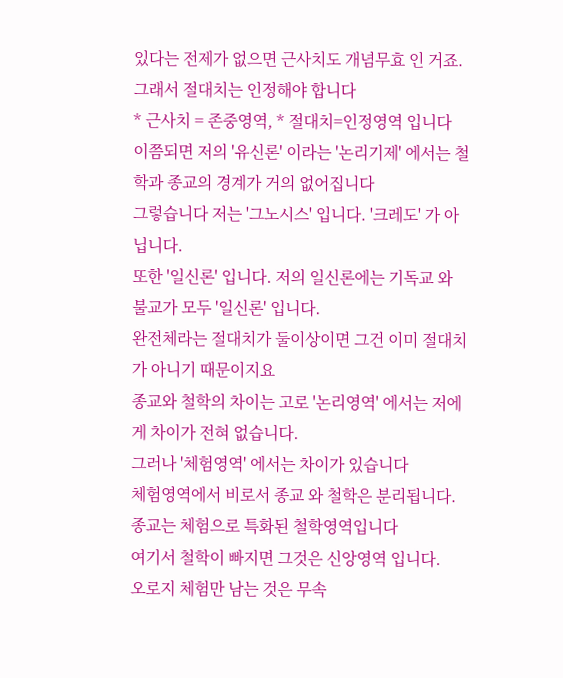있다는 전제가 없으면 근사치도 개념무효 인 거죠. 그래서 절대치는 인정해야 합니다
* 근사치 = 존중영역, * 절대치=인정영역 입니다
이쯤되면 저의 '유신론' 이라는 '논리기제' 에서는 철학과 종교의 경계가 거의 없어집니다
그렇습니다 저는 '그노시스' 입니다. '크레도' 가 아닙니다.
또한 '일신론' 입니다. 저의 일신론에는 기독교 와 불교가 모두 '일신론' 입니다.
완전체라는 절대치가 둘이상이면 그건 이미 절대치가 아니기 때문이지요
종교와 철학의 차이는 고로 '논리영역' 에서는 저에게 차이가 전혀 없습니다.
그러나 '체험영역' 에서는 차이가 있습니다
체험영역에서 비로서 종교 와 철학은 분리됩니다.
종교는 체험으로 특화된 철학영역입니다
여기서 철학이 빠지면 그것은 신앙영역 입니다.
오로지 체험만 남는 것은 무속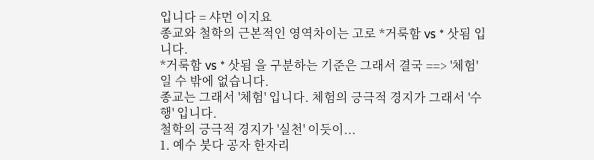입니다 = 샤먼 이지요
종교와 철학의 근본적인 영역차이는 고로 *거룩함 vs * 삿됨 입니다.
*거룩함 vs * 삿됨 을 구분하는 기준은 그래서 결국 ==> '체험' 일 수 밖에 없습니다.
종교는 그래서 '체험' 입니다. 체험의 긍극적 경지가 그래서 '수행' 입니다.
철학의 긍극적 경지가 '실천' 이듯이...
1. 예수 붓다 공자 한자리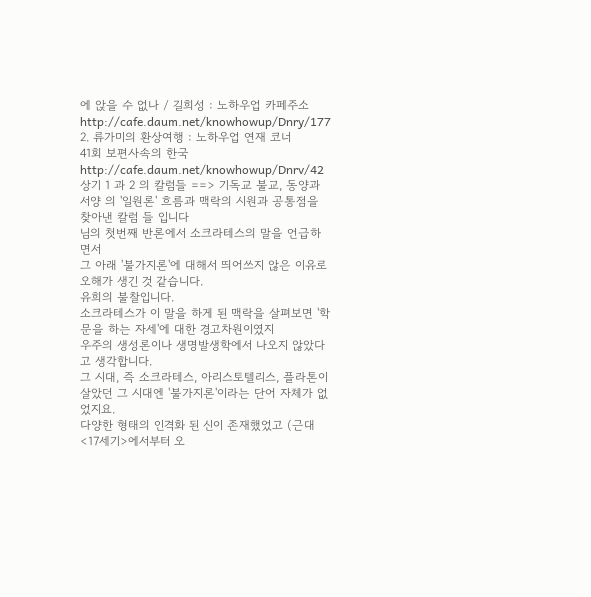에 앉을 수 없나 / 길희성 : 노하우업 카페주소
http://cafe.daum.net/knowhowup/Dnry/177
2. 류가미의 환상여행 : 노하우업 연재 코너
41회 보편사속의 한국
http://cafe.daum.net/knowhowup/Dnrv/42
상기 1 과 2 의 칼럼들 ==> 기독교 불교, 동양과 서양 의 '일원론' 흐름과 맥락의 시원과 공통점을 찾아낸 칼럼 들 입니다
님의 첫번째 반론에서 소크라테스의 말을 언급하면서
그 아래 '불가지론'에 대해서 띄어쓰지 않은 이유로 오해가 생긴 것 같습니다.
유희의 불찰입니다.
소크라테스가 이 말을 하게 된 맥락을 살펴보면 '학문을 하는 자세'에 대한 경고차원이였지
우주의 생성론이나 생명발생학에서 나오지 않았다고 생각합니다.
그 시대, 즉 소크라테스, 아리스토텔리스, 플라톤이 살았던 그 시대엔 '불가지론'이라는 단어 자체가 없었지요.
다양한 형태의 인격화 된 신이 존재했었고 (근대<17세기>에서부터 오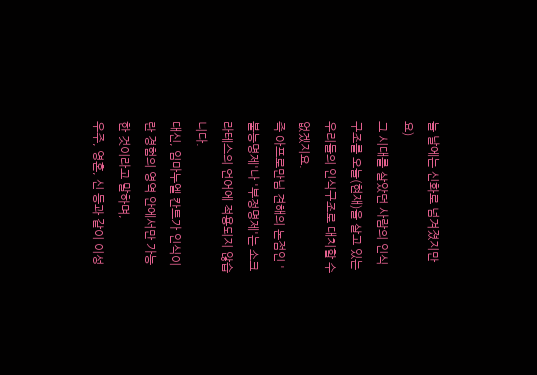늘 날에는 신화로 넘겨졌지만요)
그 시대를 살았던 사람의 인식구조를 오늘(현재)을 살고 있는 우리들의 인식구조로 대치할 수 없겠지요.
즉 아프로만님 견해의 논점인 '불능명제'나 '부정명제'는 소크라테스의 언어에 적용되지 않습니다.
대신, 임마누엘 칸트가 인식이란 경험의 영역 안에서만 가능한 것이라고 말하며,
우주, 영혼, 신 등과 같이 이성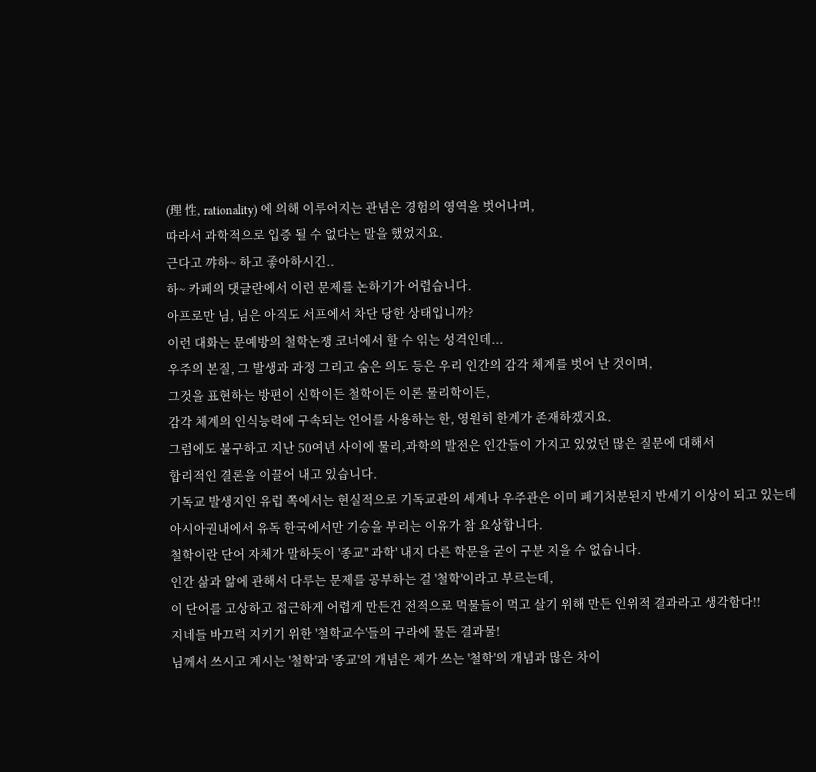(理 性, rationality) 에 의해 이루어지는 관념은 경험의 영역을 벗어나며,
따라서 과학적으로 입증 될 수 없다는 말을 했었지요.
근다고 꺄하~ 하고 좋아하시긴..
하~ 카페의 댓글란에서 이런 문제를 논하기가 어렵습니다.
아프로만 님, 님은 아직도 서프에서 차단 당한 상태입니까?
이런 대화는 문예방의 철학논쟁 코너에서 할 수 읶는 성격인데...
우주의 본질, 그 발생과 과정 그리고 숨은 의도 등은 우리 인간의 감각 체계를 벗어 난 것이며,
그것을 표현하는 방편이 신학이든 철학이든 이론 물리학이든,
감각 체계의 인식능력에 구속되는 언어를 사용하는 한, 영원히 한계가 존재하겠지요.
그럼에도 불구하고 지난 50여년 사이에 물리,과학의 발전은 인간들이 가지고 있었던 많은 질문에 대해서
합리적인 결론을 이끌어 내고 있습니다.
기독교 발생지인 유럽 쪽에서는 현실적으로 기독교관의 세계나 우주관은 이미 폐기처분된지 반세기 이상이 되고 있는데
아시아권내에서 유독 한국에서만 기승을 부리는 이유가 참 요상합니다.
철학이란 단어 자체가 말하듯이 '종교'' 과학' 내지 다른 학문을 굳이 구분 지을 수 없습니다.
인간 삶과 앎에 관해서 다루는 문제를 공부하는 걸 '철학'이라고 부르는데,
이 단어를 고상하고 접근하게 어렵게 만든건 전적으로 먹물들이 먹고 살기 위해 만든 인위적 결과라고 생각함다!!
지네들 바끄럭 지키기 위한 '철학교수'들의 구라에 물든 결과물!
님께서 쓰시고 계시는 '철학'과 '종교'의 개념은 제가 쓰는 '철학'의 개념과 많은 차이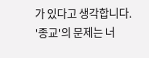가 있다고 생각합니다.
'종교'의 문제는 너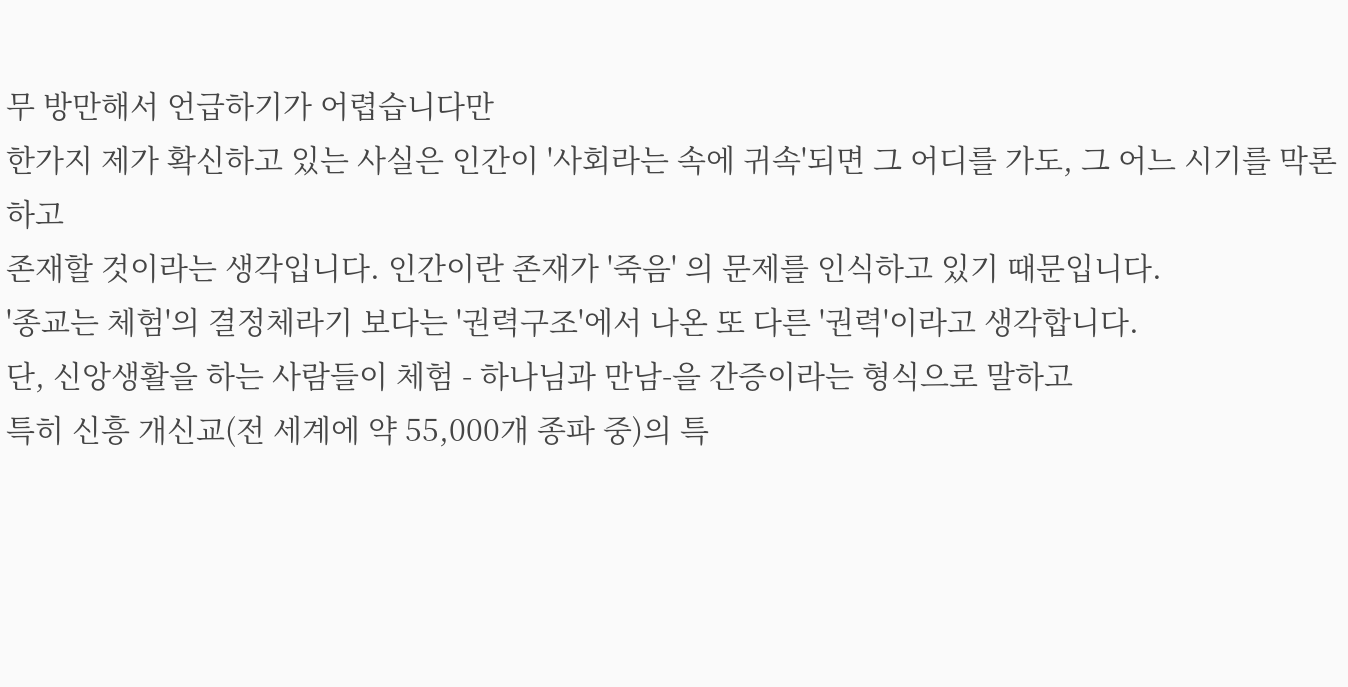무 방만해서 언급하기가 어렵습니다만
한가지 제가 확신하고 있는 사실은 인간이 '사회라는 속에 귀속'되면 그 어디를 가도, 그 어느 시기를 막론하고
존재할 것이라는 생각입니다. 인간이란 존재가 '죽음' 의 문제를 인식하고 있기 때문입니다.
'종교는 체험'의 결정체라기 보다는 '권력구조'에서 나온 또 다른 '권력'이라고 생각합니다.
단, 신앙생활을 하는 사람들이 체험 - 하나님과 만남-을 간증이라는 형식으로 말하고
특히 신흥 개신교(전 세계에 약 55,000개 종파 중)의 특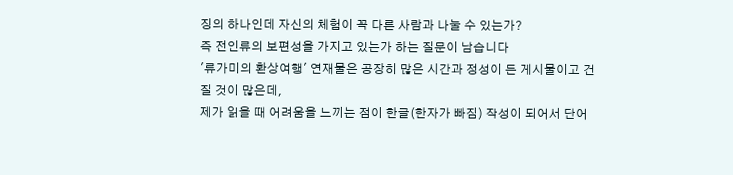징의 하나인데 자신의 체험이 꼭 다른 사람과 나눌 수 있는가?
즉 전인류의 보편성을 가지고 있는가 하는 질문이 남습니다
'류가미의 환상여행' 연재물은 공장히 많은 시간과 정성이 든 게시물이고 건질 것이 많은데,
제가 읽을 때 어려움을 느끼는 점이 한글(한자가 빠짐) 작성이 되어서 단어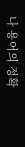나 용어의 정확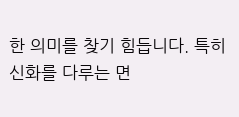한 의미를 찾기 힘듭니다. 특히 신화를 다루는 면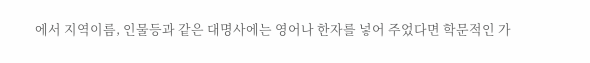에서 지역이름, 인물등과 같은 대명사에는 영어나 한자를 넣어 주었다면 학문적인 가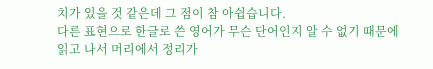치가 있을 것 같은데 그 점이 참 아쉽습니다.
다른 표현으로 한글로 쓴 영어가 무슨 단어인지 알 수 없기 때문에 읽고 나서 머리에서 정리가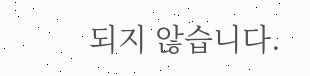되지 않습니다.